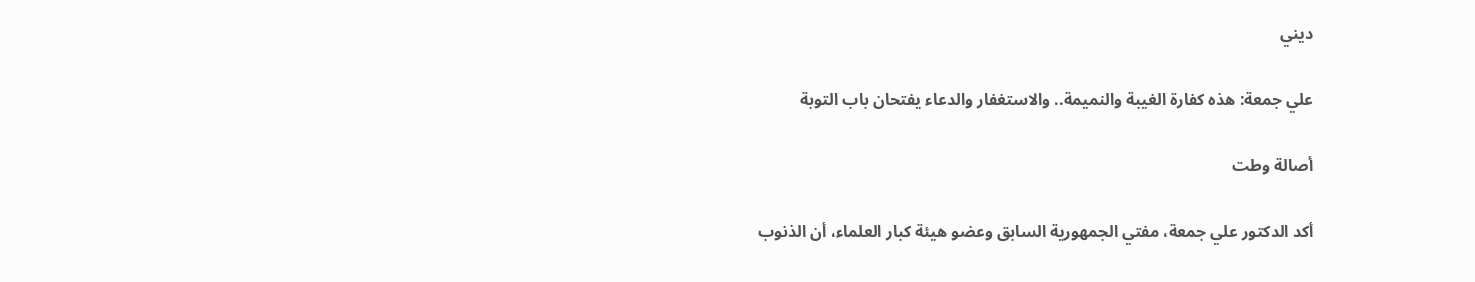ديني

علي جمعة: هذه كفارة الغيبة والنميمة.. والاستغفار والدعاء يفتحان باب التوبة

أصالة وطت

أكد الدكتور علي جمعة، مفتي الجمهورية السابق وعضو هيئة كبار العلماء، أن الذنوب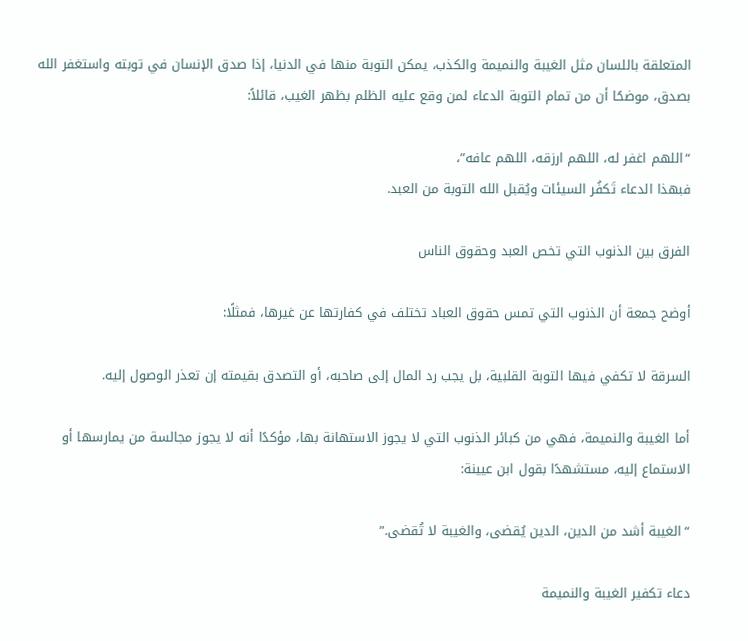المتعلقة باللسان مثل الغيبة والنميمة والكذب، يمكن التوبة منها في الدنيا، إذا صدق الإنسان في توبته واستغفر الله بصدق، موضحًا أن من تمام التوبة الدعاء لمن وقع عليه الظلم بظهر الغيب، قائلاً:

“اللهم اغفر له، اللهم ارزقه، اللهم عافه”،
فبهذا الدعاء تَكفُر السيئات ويُقبل الله التوبة من العبد.

الفرق بين الذنوب التي تخص العبد وحقوق الناس

أوضح جمعة أن الذنوب التي تمس حقوق العباد تختلف في كفارتها عن غيرها، فمثلًا:

السرقة لا تكفي فيها التوبة القلبية، بل يجب رد المال إلى صاحبه، أو التصدق بقيمته إن تعذر الوصول إليه.

أما الغيبة والنميمة، فهي من كبائر الذنوب التي لا يجوز الاستهانة بها، مؤكدًا أنه لا يجوز مجالسة من يمارسها أو الاستماع إليه، مستشهدًا بقول ابن عيينة:

“الغيبة أشد من الدين، الدين يُقضى، والغيبة لا تُقضى.”

دعاء تكفير الغيبة والنميمة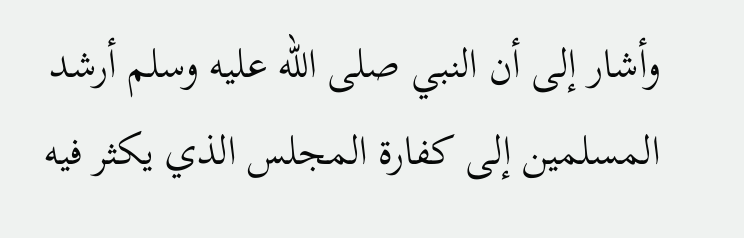وأشار إلى أن النبي صلى الله عليه وسلم أرشد المسلمين إلى كفارة المجلس الذي يكثر فيه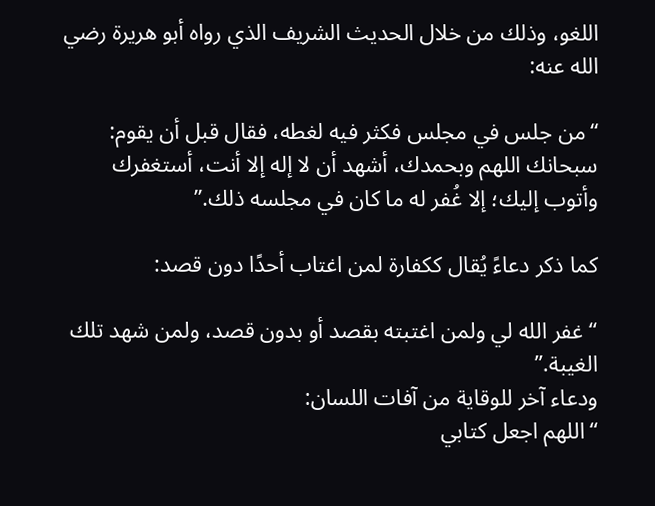اللغو، وذلك من خلال الحديث الشريف الذي رواه أبو هريرة رضي الله عنه:

“من جلس في مجلس فكثر فيه لغطه، فقال قبل أن يقوم:
سبحانك اللهم وبحمدك، أشهد أن لا إله إلا أنت، أستغفرك وأتوب إليك؛ إلا غُفر له ما كان في مجلسه ذلك.”

كما ذكر دعاءً يُقال ككفارة لمن اغتاب أحدًا دون قصد:

“غفر الله لي ولمن اغتبته بقصد أو بدون قصد، ولمن شهد تلك الغيبة.”
ودعاء آخر للوقاية من آفات اللسان:
“اللهم اجعل كتابي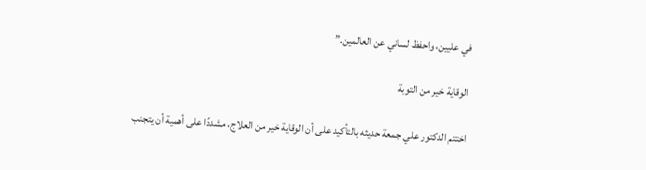في عليين، واحفظ لساني عن العالمين.”

الوقاية خير من التوبة

اختتم الدكتور علي جمعة حديثه بالتأكيد على أن الوقاية خير من العلاج، مشددًا على أهمية أن يتجنب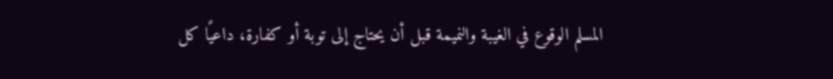المسلم الوقوع في الغيبة والنميمة قبل أن يحتاج إلى توبة أو كفارة، داعيًا كل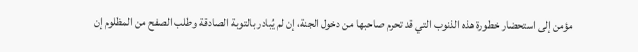مؤمن إلى استحضار خطورة هذه الذنوب التي قد تحرم صاحبها من دخول الجنة، إن لم يُبادر بالتوبة الصادقة وطلب الصفح من المظلوم إن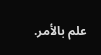علم بالأمر.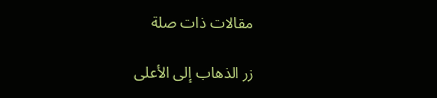مقالات ذات صلة

زر الذهاب إلى الأعلى